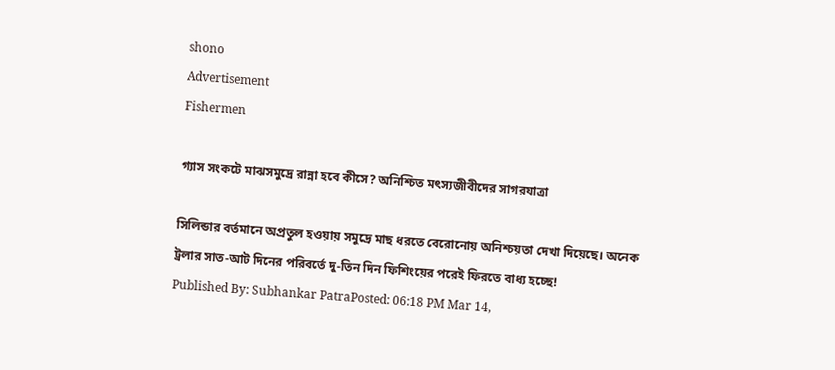shono
Advertisement
Fishermen

গ্যাস সংকটে মাঝসমুদ্রে রান্না হবে কীসে? অনিশ্চিত মৎস্যজীবীদের সাগরযাত্রা

সিলিন্ডার বর্তমানে অপ্রতুল হওয়ায় সমুদ্রে মাছ ধরতে বেরোনোয় অনিশ্চয়তা দেখা দিয়েছে। অনেক ট্রলার সাত-আট দিনের পরিবর্তে দু-তিন দিন ফিশিংয়ের পরেই ফিরতে বাধ্য হচ্ছে!
Published By: Subhankar PatraPosted: 06:18 PM Mar 14,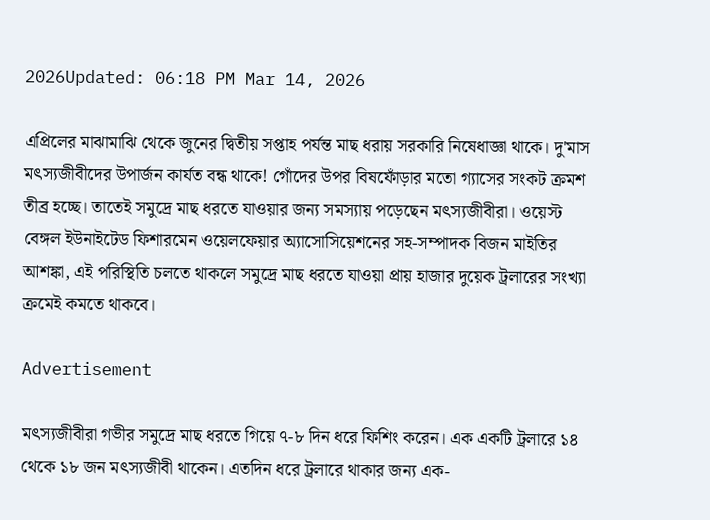2026Updated: 06:18 PM Mar 14, 2026

এপ্রিলের মাঝামাঝি থেকে জুনের দ্বিতীয় সপ্তাহ পর্যন্ত মাছ ধরায় সরকারি নিষেধাজ্ঞা থাকে। দু'মাস মৎস্যজীবীদের উপার্জন কার্যত বন্ধ থাকে! গোঁদের উপর বিষফোঁড়ার মতো গ্যাসের সংকট ক্রমশ তীব্র হচ্ছে। তাতেই সমুদ্রে মাছ ধরতে যাওয়ার জন্য সমস্যায় পড়েছেন মৎস্যজীবীরা। ওয়েস্ট বেঙ্গল ইউনাইটেড ফিশারমেন ওয়েলফেয়ার অ্যাসোসিয়েশনের সহ-সম্পাদক বিজন মাইতির আশঙ্কা, এই পরিস্থিতি চলতে থাকলে সমুদ্রে মাছ ধরতে যাওয়া প্রায় হাজার দুয়েক ট্রলারের সংখ্যা ক্রমেই কমতে থাকবে।

Advertisement

মৎস্যজীবীরা গভীর সমুদ্রে মাছ ধরতে গিয়ে ৭-৮ দিন ধরে ফিশিং করেন। এক একটি ট্রলারে ১৪ থেকে ১৮ জন মৎস্যজীবী থাকেন। এতদিন ধরে ট্রলারে থাকার জন্য এক-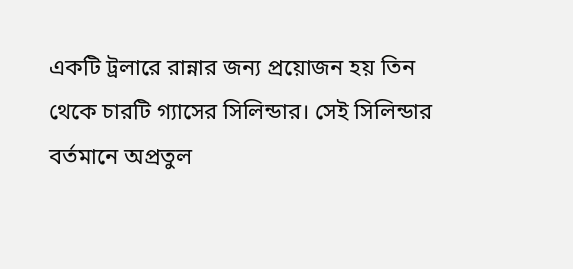একটি ট্রলারে রান্নার জন্য প্রয়োজন হয় তিন থেকে চারটি গ্যাসের সিলিন্ডার। সেই সিলিন্ডার বর্তমানে অপ্রতুল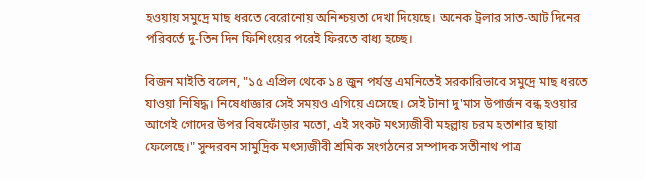হওয়ায় সমুদ্রে মাছ ধরতে বেরোনোয় অনিশ্চয়তা দেখা দিয়েছে। অনেক ট্রলার সাত-আট দিনের পরিবর্তে দু-তিন দিন ফিশিংয়ের পরেই ফিরতে বাধ্য হচ্ছে।

বিজন মাইতি বলেন, "১৫ এপ্রিল থেকে ১৪ জুন পর্যন্ত এমনিতেই সরকারিভাবে সমুদ্রে মাছ ধরতে যাওয়া নিষিদ্ধ। নিষেধাজ্ঞার সেই সময়ও এগিয়ে এসেছে। সেই টানা দু'মাস উপার্জন বন্ধ হওয়ার আগেই গোদের উপর বিষফোঁড়ার মতো, এই সংকট মৎস্যজীবী মহল্লায় চরম হতাশার ছায়া ফেলেছে।" সুন্দরবন সামুদ্রিক মৎস্যজীবী শ্রমিক সংগঠনের সম্পাদক সতীনাথ পাত্র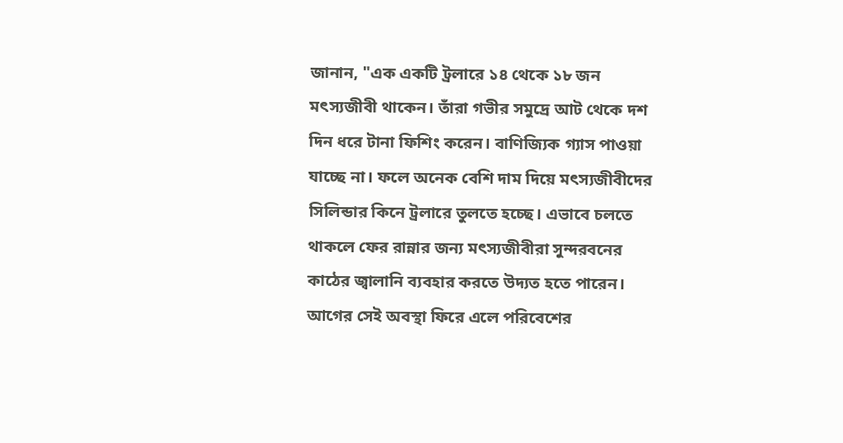জানান, "এক একটি ট্রলারে ১৪ থেকে ১৮ জন মৎস্যজীবী থাকেন। তাঁরা গভীর সমুদ্রে আট থেকে দশ দিন ধরে টানা ফিশিং করেন। বাণিজ্যিক গ্যাস পাওয়া যাচ্ছে না। ফলে অনেক বেশি দাম দিয়ে মৎস্যজীবীদের সিলিন্ডার কিনে ট্রলারে তুলতে হচ্ছে। এভাবে চলতে থাকলে ফের রান্নার জন্য মৎস্যজীবীরা সুন্দরবনের কাঠের জ্বালানি ব্যবহার করতে উদ্যত হতে পারেন। আগের সেই অবস্থা ফিরে এলে পরিবেশের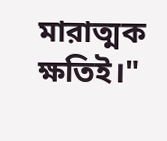মারাত্মক ক্ষতিই।"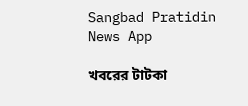Sangbad Pratidin News App

খবরের টাটকা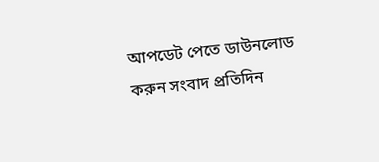আপডেট পেতে ডাউনলোড করুন সংবাদ প্রতিদিন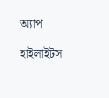অ্যাপ

হাইলাইটস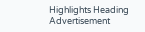Highlights Heading
Advertisement